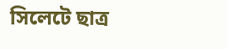সিলেটে ছাত্র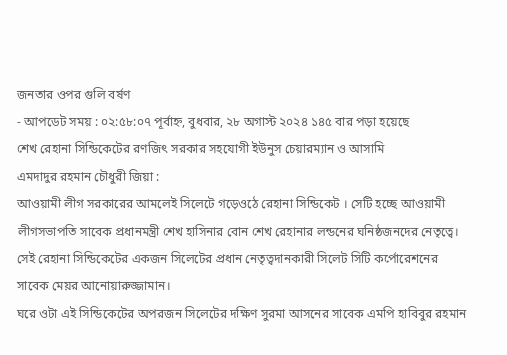জনতার ওপর গুলি বর্ষণ
- আপডেট সময় : ০২:৫৮:০৭ পূর্বাহ্ন, বুধবার, ২৮ অগাস্ট ২০২৪ ১৪৫ বার পড়া হয়েছে
শেখ রেহানা সিন্ডিকেটের রণজিৎ সরকার সহযোগী ইউনুস চেয়ারম্যান ও আসামি
এমদাদুর রহমান চৌধুরী জিয়া :
আওয়ামী লীগ সরকারের আমলেই সিলেটে গড়েওঠে রেহানা সিন্ডিকেট । সেটি হচ্ছে আওয়ামী লীগসভাপতি সাবেক প্রধানমন্ত্রী শেখ হাসিনার বোন শেখ রেহানার লন্ডনের ঘনিষ্ঠজনদের নেতৃত্বে। সেই রেহানা সিন্ডিকেটের একজন সিলেটের প্রধান নেতৃত্বদানকারী সিলেট সিটি কর্পোরেশনের সাবেক মেয়র আনোয়ারুজ্জামান।
ঘরে ওটা এই সিন্ডিকেটের অপরজন সিলেটের দক্ষিণ সুরমা আসনের সাবেক এমপি হাবিবুর রহমান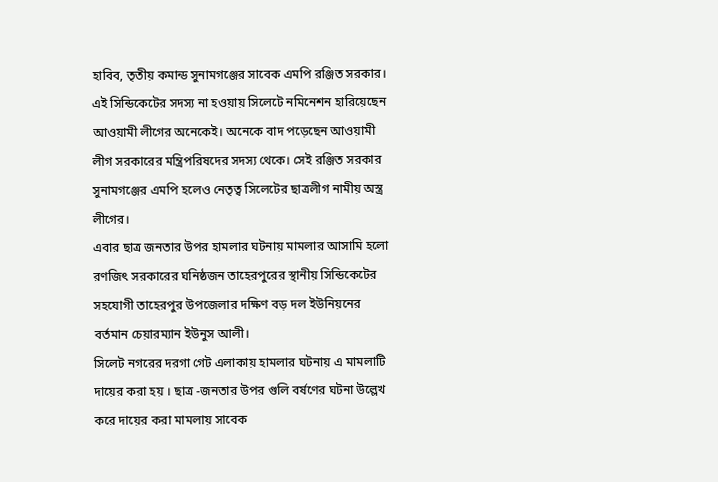হাবিব, তৃতীয় কমান্ড সুনামগঞ্জের সাবেক এমপি রঞ্জিত সরকার। এই সিন্ডিকেটের সদস্য না হওয়ায় সিলেটে নমিনেশন হারিয়েছেন আওয়ামী লীগের অনেকেই। অনেকে বাদ পড়েছেন আওয়ামী লীগ সরকারের মন্ত্রিপরিষদের সদস্য থেকে। সেই রঞ্জিত সরকার সুনামগঞ্জের এমপি হলেও নেতৃত্ব সিলেটের ছাত্রলীগ নামীয় অস্ত্র লীগের।
এবার ছাত্র জনতার উপর হামলার ঘটনায় মামলার আসামি হলো রণজিৎ সরকারের ঘনিষ্ঠজন তাহেরপুরের স্থানীয় সিন্ডিকেটের সহযোগী তাহেরপুর উপজেলার দক্ষিণ বড় দল ইউনিয়নের বর্তমান চেয়ারম্যান ইউনুস আলী।
সিলেট নগরের দরগা গেট এলাকায় হামলার ঘটনায় এ মামলাটি দায়ের করা হয় । ছাত্র -জনতার উপর গুলি বর্ষণের ঘটনা উল্লেখ করে দায়ের করা মামলায় সাবেক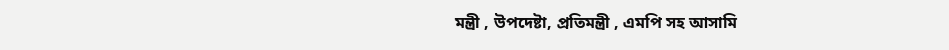মন্ত্রী , উপদেষ্টা, প্রতিমন্ত্রী , এমপি সহ আসামি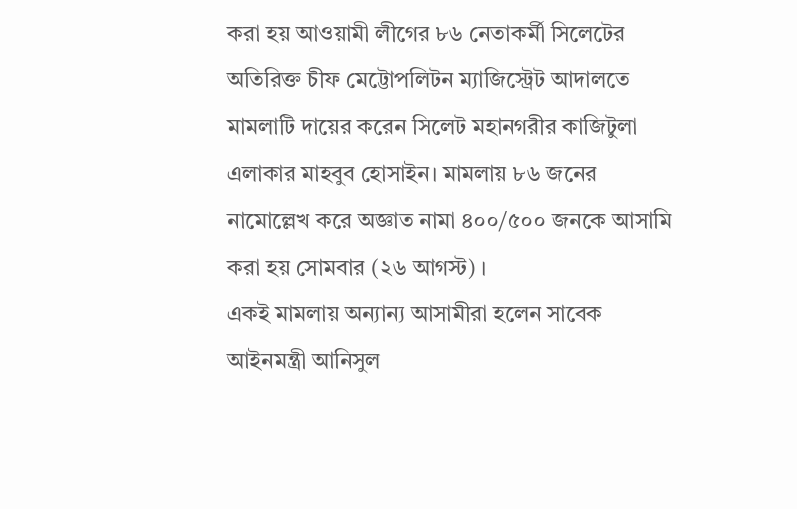করা হয় আওয়ামী লীগের ৮৬ নেতাকর্মী সিলেটের অতিরিক্ত চীফ মেট্টোপলিটন ম্যাজিস্ট্রেট আদালতে মামলাটি দায়ের করেন সিলেট মহানগরীর কাজিটুলা এলাকার মাহবুব হোসাইন। মামলায় ৮৬ জনের নামোল্লেখ করে অজ্ঞাত নামা ৪০০/৫০০ জনকে আসামি করা হয় সোমবার (২৬ আগস্ট) ।
একই মামলায় অন্যান্য আসামীরা হলেন সাবেক আইনমন্ত্রী আনিসুল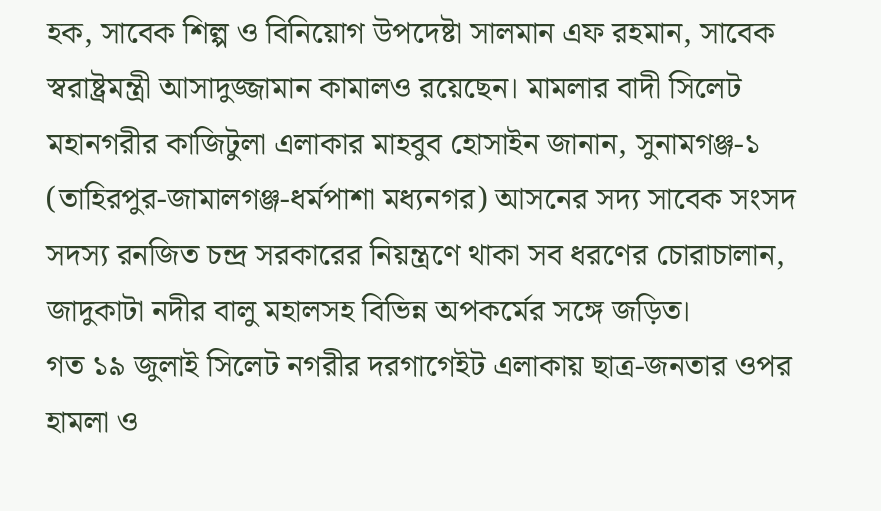হক, সাবেক শিল্প ও বিনিয়োগ উপদেষ্টা সালমান এফ রহমান, সাবেক স্বরাষ্ট্রমন্ত্রী আসাদুজ্জামান কামালও রয়েছেন। মামলার বাদী সিলেট মহানগরীর কাজিটুলা এলাকার মাহবুব হোসাইন জানান, সুনামগঞ্জ-১ (তাহিরপুর-জামালগঞ্জ-ধর্মপাশা মধ্যনগর) আসনের সদ্য সাবেক সংসদ সদস্য রনজিত চন্দ্র সরকারের নিয়ন্ত্রণে থাকা সব ধরণের চোরাচালান, জাদুকাটা নদীর বালু মহালসহ বিভিন্ন অপকর্মের সঙ্গে জড়িত।
গত ১৯ জুলাই সিলেট নগরীর দরগাগেইট এলাকায় ছাত্র-জনতার ওপর হামলা ও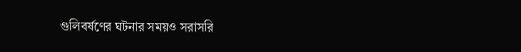গুলিবর্ষণের ঘটনার সময়ও সরাসরি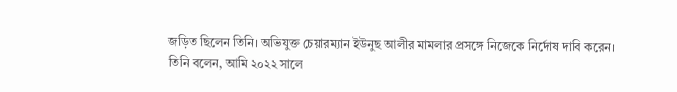জড়িত ছিলেন তিনি। অভিযুক্ত চেয়ারম্যান ইউনুছ আলীর মামলার প্রসঙ্গে নিজেকে নির্দোষ দাবি করেন।
তিনি বলেন, আমি ২০২২ সালে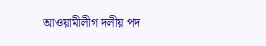আওয়ামীলীগ দলীয় পদ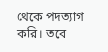থেকে পদত্যাগ করি। তবে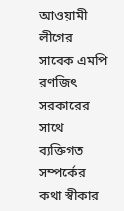আওয়ামী লীগের সাবেক এমপি রণজিৎ সরকারের সাথে ব্যক্তিগত সম্পর্কের কথা স্বীকার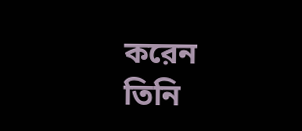করেন তিনি